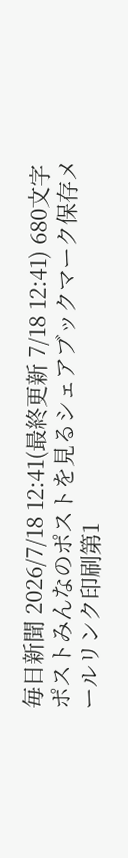毎日新聞 2026/7/18 12:41(最終更新 7/18 12:41) 680文字ポストみんなのポストを見るシェアブックマーク保存メールリンク印刷第1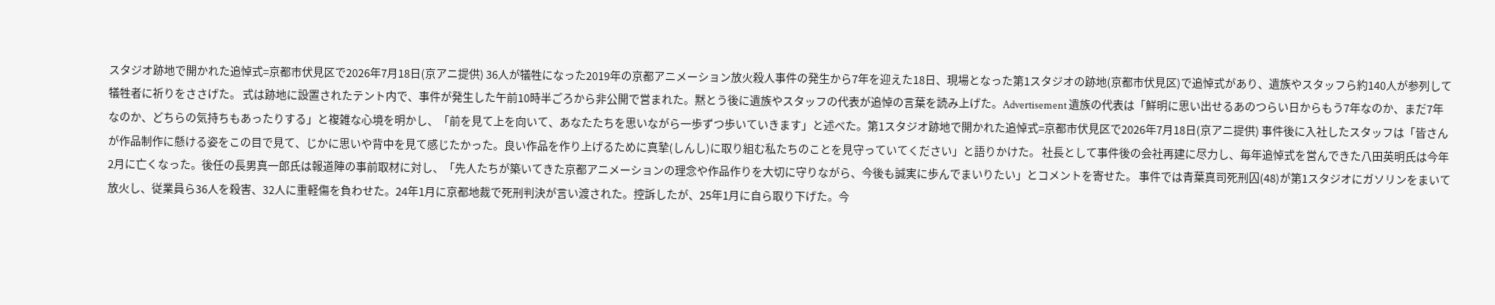スタジオ跡地で開かれた追悼式=京都市伏見区で2026年7月18日(京アニ提供) 36人が犠牲になった2019年の京都アニメーション放火殺人事件の発生から7年を迎えた18日、現場となった第1スタジオの跡地(京都市伏見区)で追悼式があり、遺族やスタッフら約140人が参列して犠牲者に祈りをささげた。 式は跡地に設置されたテント内で、事件が発生した午前10時半ごろから非公開で営まれた。黙とう後に遺族やスタッフの代表が追悼の言葉を読み上げた。Advertisement 遺族の代表は「鮮明に思い出せるあのつらい日からもう7年なのか、まだ7年なのか、どちらの気持ちもあったりする」と複雑な心境を明かし、「前を見て上を向いて、あなたたちを思いながら一歩ずつ歩いていきます」と述べた。第1スタジオ跡地で開かれた追悼式=京都市伏見区で2026年7月18日(京アニ提供) 事件後に入社したスタッフは「皆さんが作品制作に懸ける姿をこの目で見て、じかに思いや背中を見て感じたかった。良い作品を作り上げるために真摯(しんし)に取り組む私たちのことを見守っていてください」と語りかけた。 社長として事件後の会社再建に尽力し、毎年追悼式を営んできた八田英明氏は今年2月に亡くなった。後任の長男真一郎氏は報道陣の事前取材に対し、「先人たちが築いてきた京都アニメーションの理念や作品作りを大切に守りながら、今後も誠実に歩んでまいりたい」とコメントを寄せた。 事件では青葉真司死刑囚(48)が第1スタジオにガソリンをまいて放火し、従業員ら36人を殺害、32人に重軽傷を負わせた。24年1月に京都地裁で死刑判決が言い渡された。控訴したが、25年1月に自ら取り下げた。今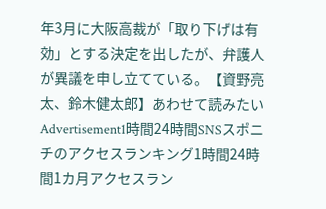年3月に大阪高裁が「取り下げは有効」とする決定を出したが、弁護人が異議を申し立てている。【資野亮太、鈴木健太郎】あわせて読みたいAdvertisement1時間24時間SNSスポニチのアクセスランキング1時間24時間1カ月アクセスラン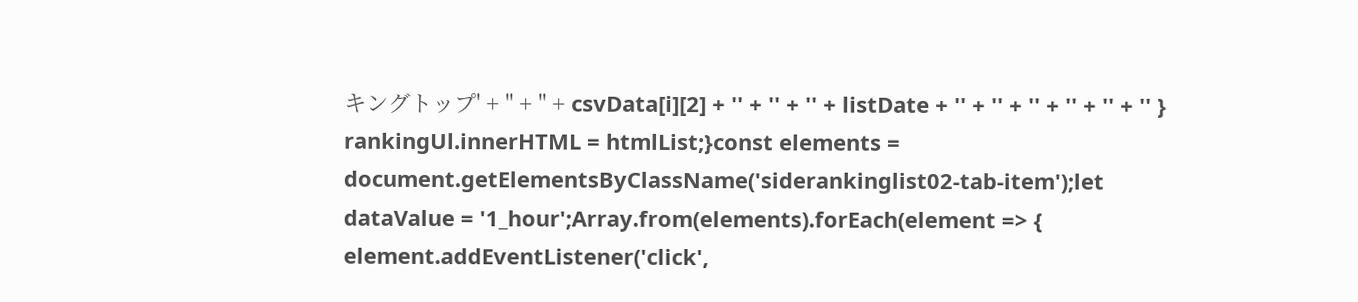キングトップ' + '' + '' + csvData[i][2] + '' + '' + '' + listDate + '' + '' + '' + '' + '' + '' } rankingUl.innerHTML = htmlList;}const elements = document.getElementsByClassName('siderankinglist02-tab-item');let dataValue = '1_hour';Array.from(elements).forEach(element => { element.addEventListener('click',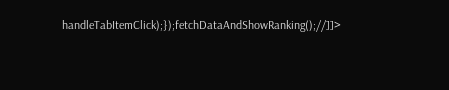handleTabItemClick);});fetchDataAndShowRanking();//]]>